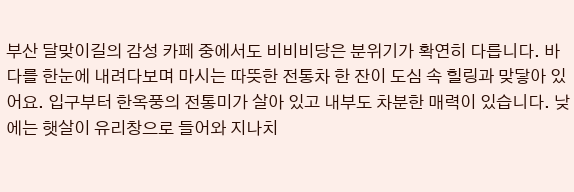부산 달맞이길의 감성 카페 중에서도 비비비당은 분위기가 확연히 다릅니다. 바다를 한눈에 내려다보며 마시는 따뜻한 전통차 한 잔이 도심 속 힐링과 맞닿아 있어요. 입구부터 한옥풍의 전통미가 살아 있고 내부도 차분한 매력이 있습니다. 낮에는 햇살이 유리창으로 들어와 지나치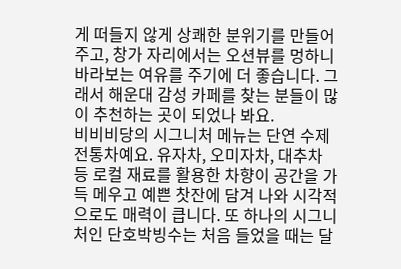게 떠들지 않게 상쾌한 분위기를 만들어 주고, 창가 자리에서는 오션뷰를 멍하니 바라보는 여유를 주기에 더 좋습니다. 그래서 해운대 감성 카페를 찾는 분들이 많이 추천하는 곳이 되었나 봐요.
비비비당의 시그니처 메뉴는 단연 수제 전통차예요. 유자차, 오미자차, 대추차 등 로컬 재료를 활용한 차향이 공간을 가득 메우고 예쁜 찻잔에 담겨 나와 시각적으로도 매력이 큽니다. 또 하나의 시그니처인 단호박빙수는 처음 들었을 때는 달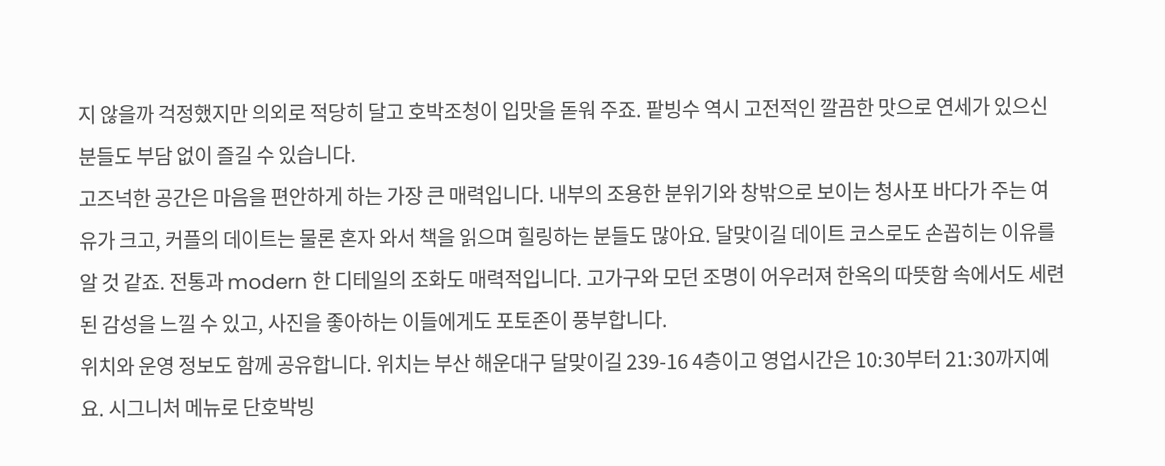지 않을까 걱정했지만 의외로 적당히 달고 호박조청이 입맛을 돋워 주죠. 팥빙수 역시 고전적인 깔끔한 맛으로 연세가 있으신 분들도 부담 없이 즐길 수 있습니다.
고즈넉한 공간은 마음을 편안하게 하는 가장 큰 매력입니다. 내부의 조용한 분위기와 창밖으로 보이는 청사포 바다가 주는 여유가 크고, 커플의 데이트는 물론 혼자 와서 책을 읽으며 힐링하는 분들도 많아요. 달맞이길 데이트 코스로도 손꼽히는 이유를 알 것 같죠. 전통과 modern 한 디테일의 조화도 매력적입니다. 고가구와 모던 조명이 어우러져 한옥의 따뜻함 속에서도 세련된 감성을 느낄 수 있고, 사진을 좋아하는 이들에게도 포토존이 풍부합니다.
위치와 운영 정보도 함께 공유합니다. 위치는 부산 해운대구 달맞이길 239-16 4층이고 영업시간은 10:30부터 21:30까지예요. 시그니처 메뉴로 단호박빙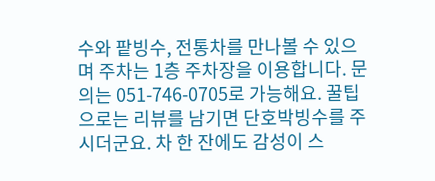수와 팥빙수, 전통차를 만나볼 수 있으며 주차는 1층 주차장을 이용합니다. 문의는 051-746-0705로 가능해요. 꿀팁으로는 리뷰를 남기면 단호박빙수를 주시더군요. 차 한 잔에도 감성이 스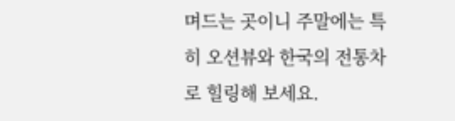며드는 곳이니 주말에는 특히 오션뷰와 한국의 전통차로 힐링해 보세요.